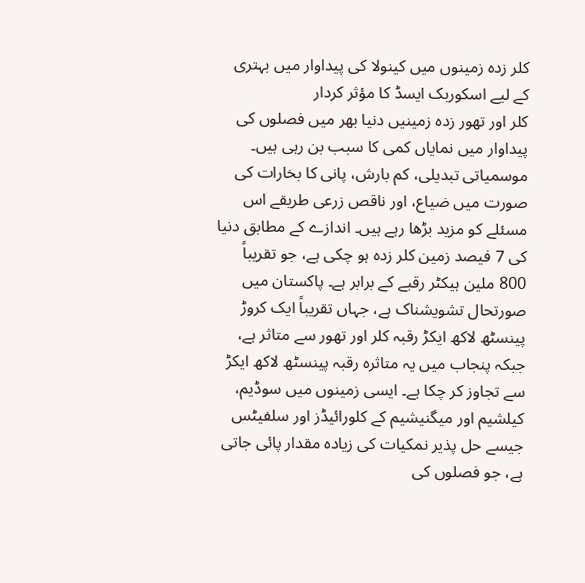کلر زدہ زمینوں میں کینولا کی پیداوار میں بہتری کے لیے اسکوربک ایسڈ کا مؤثر کردار
کلر اور تھور زدہ زمینیں دنیا بھر میں فصلوں کی پیداوار میں نمایاں کمی کا سبب بن رہی ہیں۔ موسمیاتی تبدیلی، کم بارش، پانی کا بخارات کی صورت میں ضیاع، اور ناقص زرعی طریقے اس مسئلے کو مزید بڑھا رہے ہیں۔ اندازے کے مطابق دنیا کی 7 فیصد زمین کلر زدہ ہو چکی ہے، جو تقریباً 800 ملین ہیکٹر رقبے کے برابر ہے۔ پاکستان میں صورتحال تشویشناک ہے، جہاں تقریباً ایک کروڑ پینسٹھ لاکھ ایکڑ رقبہ کلر اور تھور سے متاثر ہے، جبکہ پنجاب میں یہ متاثرہ رقبہ پینسٹھ لاکھ ایکڑ سے تجاوز کر چکا ہے۔ ایسی زمینوں میں سوڈیم، کیلشیم اور میگنیشیم کے کلورائیڈز اور سلفیٹس جیسے حل پذیر نمکیات کی زیادہ مقدار پائی جاتی ہے، جو فصلوں کی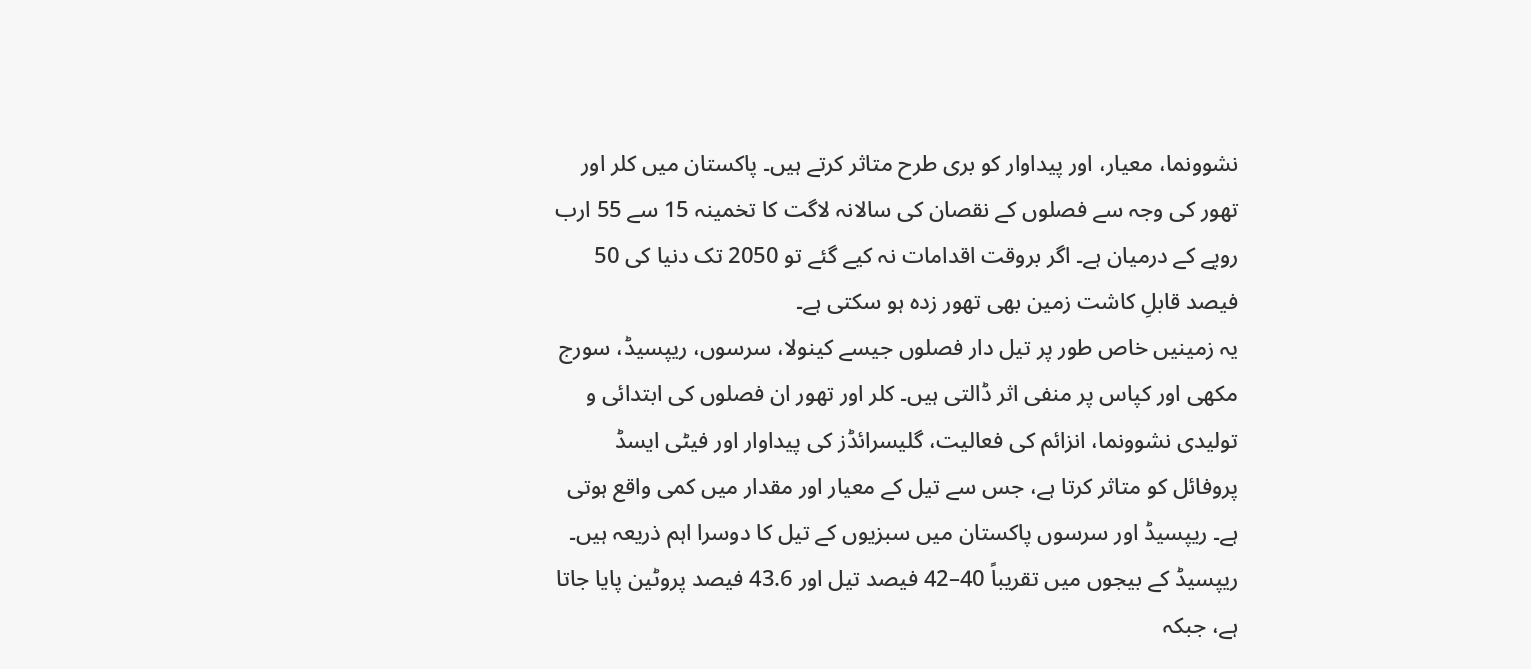نشوونما، معیار، اور پیداوار کو بری طرح متاثر کرتے ہیں۔ پاکستان میں کلر اور تھور کی وجہ سے فصلوں کے نقصان کی سالانہ لاگت کا تخمینہ 15 سے 55 ارب روپے کے درمیان ہے۔ اگر بروقت اقدامات نہ کیے گئے تو 2050 تک دنیا کی 50 فیصد قابلِ کاشت زمین بھی تھور زدہ ہو سکتی ہے۔
یہ زمینیں خاص طور پر تیل دار فصلوں جیسے کینولا، سرسوں، ریپسیڈ، سورج مکھی اور کپاس پر منفی اثر ڈالتی ہیں۔ کلر اور تھور ان فصلوں کی ابتدائی و تولیدی نشوونما، انزائم کی فعالیت، گلیسرائڈز کی پیداوار اور فیٹی ایسڈ پروفائل کو متاثر کرتا ہے، جس سے تیل کے معیار اور مقدار میں کمی واقع ہوتی ہے۔ ریپسیڈ اور سرسوں پاکستان میں سبزیوں کے تیل کا دوسرا اہم ذریعہ ہیں۔ ریپسیڈ کے بیجوں میں تقریباً 40–42 فیصد تیل اور 43.6 فیصد پروٹین پایا جاتا ہے، جبکہ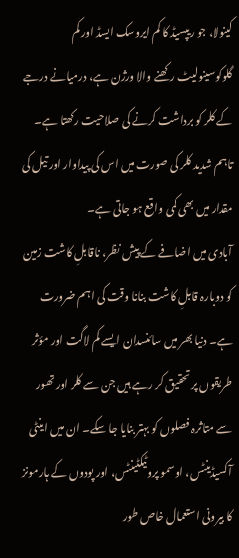کینولا، جو ریپسیڈ کا کم ایروسک ایسڈ اور کم گلوکوسینولیٹ رکھنے والا ورژن ہے، درمیانے درجے کے کلر کو برداشت کرنے کی صلاحیت رکھتا ہے۔ تاہم شدید کلر کی صورت میں اس کی پیداوار اور تیل کی مقدار میں بھی کمی واقع ہو جاتی ہے۔
آبادی میں اضافے کے پیش نظر، ناقابلِ کاشت زمین کو دوبارہ قابلِ کاشت بنانا وقت کی اہم ضرورت ہے۔ دنیا بھر میں سائنسدان ایسے کم لاگت اور مؤثر طریقوں پر تحقیق کر رہے ہیں جن سے کلر اور تھور سے متاثرہ فصلوں کو بہتر بنایا جا سکے۔ ان میں اینٹی آکسیڈینٹس، اوسمو پروٹیکٹینٹس، اور پودوں کے ہارمونز کا بیرونی استعمال خاص طور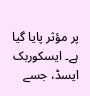پر مؤثر پایا گیا ہے۔ ایسکوربک ایسڈ، جسے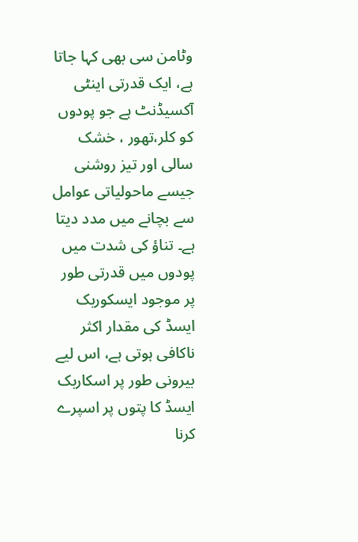وٹامن سی بھی کہا جاتا ہے، ایک قدرتی اینٹی آکسیڈنٹ ہے جو پودوں کو کلر،تھور ، خشک سالی اور تیز روشنی جیسے ماحولیاتی عوامل سے بچانے میں مدد دیتا ہے۔ تناؤ کی شدت میں پودوں میں قدرتی طور پر موجود ایسکوربک ایسڈ کی مقدار اکثر ناکافی ہوتی ہے، اس لیے بیرونی طور پر اسکاربک ایسڈ کا پتوں پر اسپرے کرنا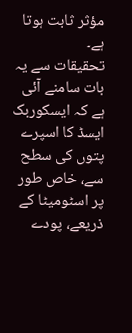مؤثر ثابت ہوتا ہے۔
تحقیقات سے یہ بات سامنے آئی ہے کہ ایسکوربک ایسڈ کا اسپرے پتوں کی سطح سے، خاص طور پر اسٹومیٹا کے ذریعے، پودے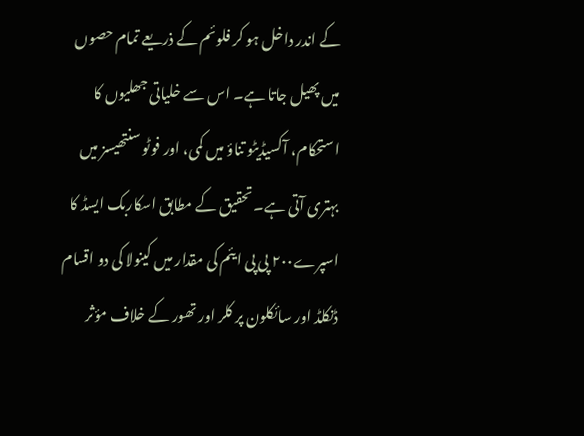کے اندر داخل ہو کر فلوئم کے ذریعے تمام حصوں میں پھیل جاتا ہے۔ اس سے خلیاتی جھلیوں کا استحکام، آکسیڈیٹو تناؤ میں کمی، اور فوٹو سنتھیسز میں بہتری آتی ہے۔ تحقیق کے مطابق اسکاربک ایسڈ کا اسپرے۲۰۰ پی پی ایئم کی مقدار میں کینولا کی دو اقسام ڈنکلڈ اور سائکلون پر کلر اور تھور کے خلاف مؤثر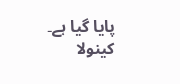پایا گیا ہے۔ کینولا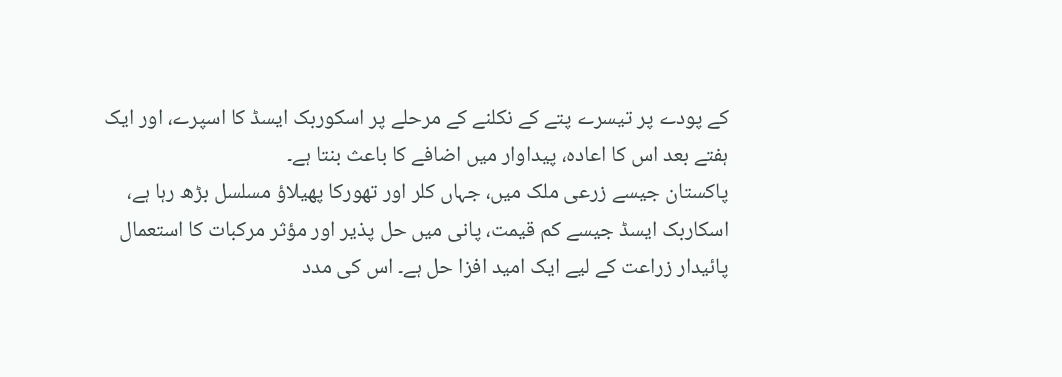کے پودے پر تیسرے پتے کے نکلنے کے مرحلے پر اسکوربک ایسڈ کا اسپرے، اور ایک ہفتے بعد اس کا اعادہ، پیداوار میں اضافے کا باعث بنتا ہے۔
پاکستان جیسے زرعی ملک میں، جہاں کلر اور تھورکا پھیلاؤ مسلسل بڑھ رہا ہے، اسکاربک ایسڈ جیسے کم قیمت، پانی میں حل پذیر اور مؤثر مرکبات کا استعمال پائیدار زراعت کے لیے ایک امید افزا حل ہے۔ اس کی مدد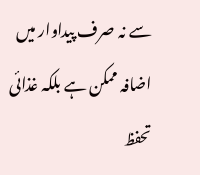سے نہ صرف پیداوار میں اضافہ ممکن ہے بلکہ غذائی تحفظ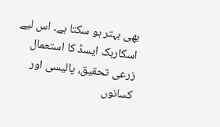بھی بہتر ہو سکتا ہے۔ اس لیے اسکاربک ایسڈ کا استعمال زرعی تحقیق، پالیسی اور کسانوں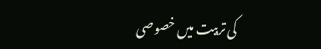کی تربیت میں خصوصی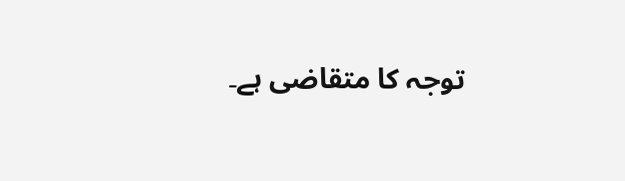توجہ کا متقاضی ہے۔